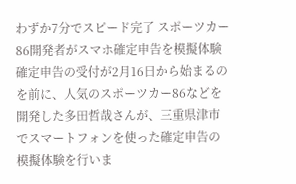わずか7分でスピード完了 スポーツカー86開発者がスマホ確定申告を模擬体験
確定申告の受付が2月16日から始まるのを前に、人気のスポーツカー86などを開発した多田哲哉さんが、三重県津市でスマートフォンを使った確定申告の模擬体験を行いま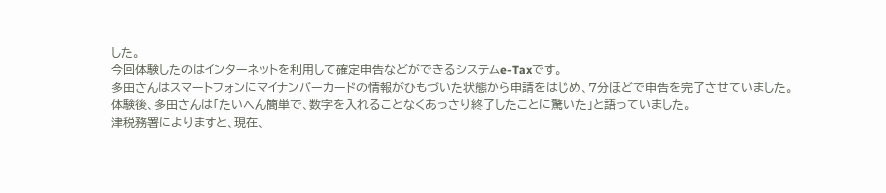した。
今回体験したのはインターネットを利用して確定申告などができるシステムe-Taxです。
多田さんはスマートフォンにマイナンバーカードの情報がひもづいた状態から申請をはじめ、7分ほどで申告を完了させていました。
体験後、多田さんは「たいへん簡単で、数字を入れることなくあっさり終了したことに驚いた」と語っていました。
津税務署によりますと、現在、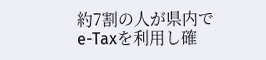約7割の人が県内でe-Taxを利用し確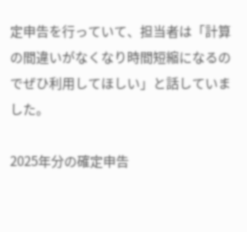定申告を行っていて、担当者は「計算の間違いがなくなり時間短縮になるのでぜひ利用してほしい」と話していました。

2025年分の確定申告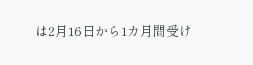は2月16日から1カ月間受け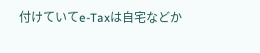付けていてe-Taxは自宅などか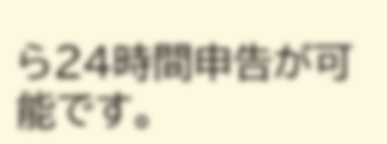ら24時間申告が可能です。